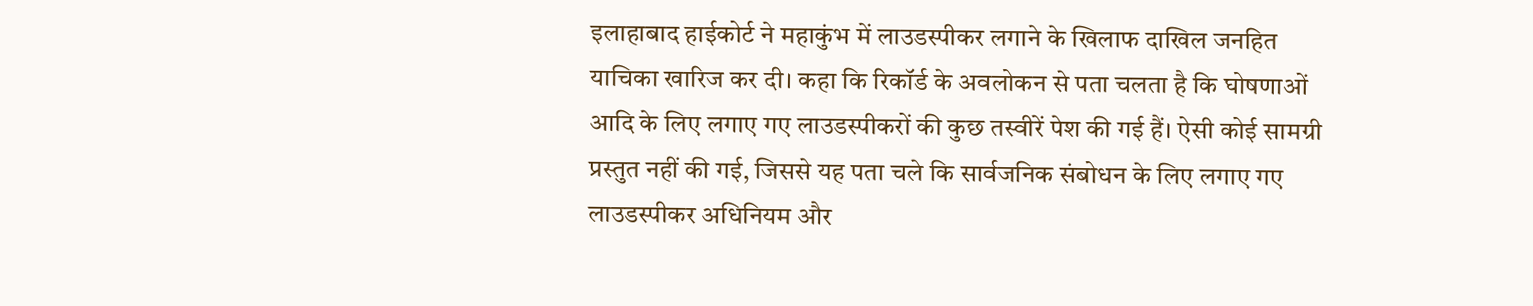इलाहाबाद हाईकोर्ट ने महाकुंभ में लाउडस्पीकर लगाने के खिलाफ दाखिल जनहित याचिका खारिज कर दी। कहा कि रिकॉर्ड के अवलोकन से पता चलता है कि घोषणाओं आदि के लिए लगाए गए लाउडस्पीकरों की कुछ तस्वीरें पेश की गई हैं। ऐसी कोई सामग्री प्रस्तुत नहीं की गई, जिससे यह पता चले कि सार्वजनिक संबोधन के लिए लगाए गए लाउडस्पीकर अधिनियम और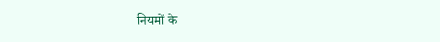नियमों के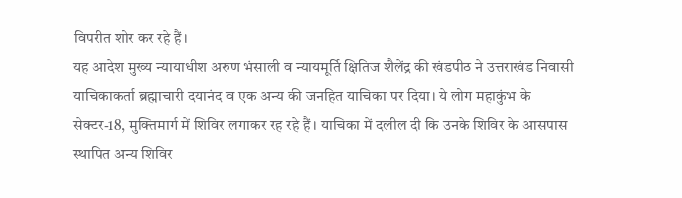विपरीत शोर कर रहे हैं।
यह आदेश मुख्य न्यायाधीश अरुण भंसाली व न्यायमूर्ति क्षितिज शैलेंद्र की खंडपीठ ने उत्तराखंड निवासी याचिकाकर्ता ब्रह्माचारी दयानंद व एक अन्य की जनहित याचिका पर दिया। ये लोग महाकुंभ के सेक्टर-18, मुक्तिमार्ग में शिविर लगाकर रह रहे हैं। याचिका में दलील दी कि उनके शिविर के आसपास स्थापित अन्य शिविर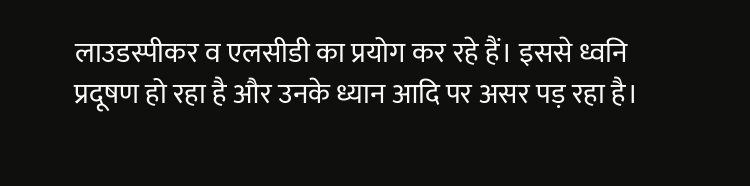लाउडस्पीकर व एलसीडी का प्रयोग कर रहे हैं। इससे ध्वनि प्रदूषण हो रहा है और उनके ध्यान आदि पर असर पड़ रहा है।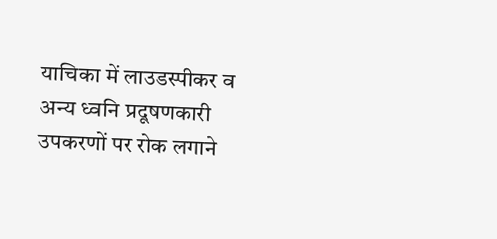याचिका में लाउडस्पीकर व अन्य ध्वनि प्रदूषणकारी उपकरणों पर रोक लगाने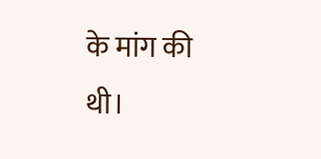के मांग की थी।